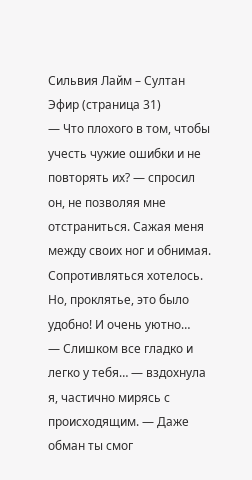Сильвия Лайм – Султан Эфир (страница 31)
— Что плохого в том, чтобы учесть чужие ошибки и не повторять их? — спросил он, не позволяя мне отстраниться. Сажая меня между своих ног и обнимая.
Сопротивляться хотелось. Но, проклятье, это было удобно! И очень уютно…
— Слишком все гладко и легко у тебя… — вздохнула я, частично мирясь с происходящим. — Даже обман ты смог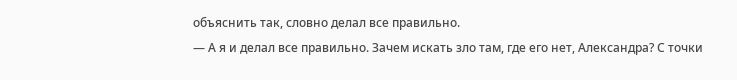объяснить так, словно делал все правильно.
— А я и делал все правильно. Зачем искать зло там, где его нет, Александра? С точки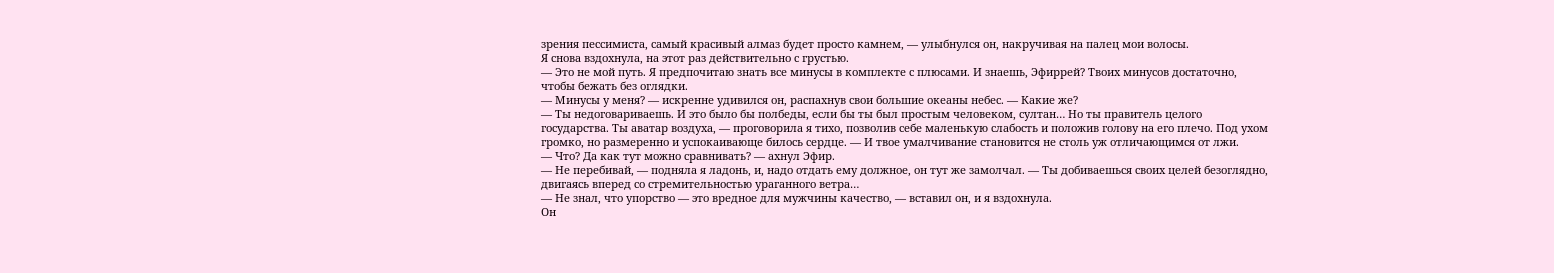зрения пессимиста, самый красивый алмаз будет просто камнем, — улыбнулся он, накручивая на палец мои волосы.
Я снова вздохнула, на этот раз действительно с грустью.
— Это не мой путь. Я предпочитаю знать все минусы в комплекте с плюсами. И знаешь, Эфиррей? Твоих минусов достаточно, чтобы бежать без оглядки.
— Минусы у меня? — искренне удивился он, распахнув свои большие океаны небес. — Какие же?
— Ты недоговариваешь. И это было бы полбеды, если бы ты был простым человеком, султан… Но ты правитель целого государства. Ты аватар воздуха, — проговорила я тихо, позволив себе маленькую слабость и положив голову на его плечо. Под ухом громко, но размеренно и успокаивающе билось сердце. — И твое умалчивание становится не столь уж отличающимся от лжи.
— Что? Да как тут можно сравнивать? — ахнул Эфир.
— Не перебивай, — подняла я ладонь, и, надо отдать ему должное, он тут же замолчал. — Ты добиваешься своих целей безоглядно, двигаясь вперед со стремительностью ураганного ветра…
— Не знал, что упорство — это вредное для мужчины качество, — вставил он, и я вздохнула.
Он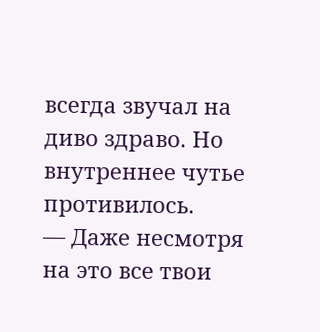всегда звучал на диво здраво. Но внутреннее чутье противилось.
— Даже несмотря на это все твои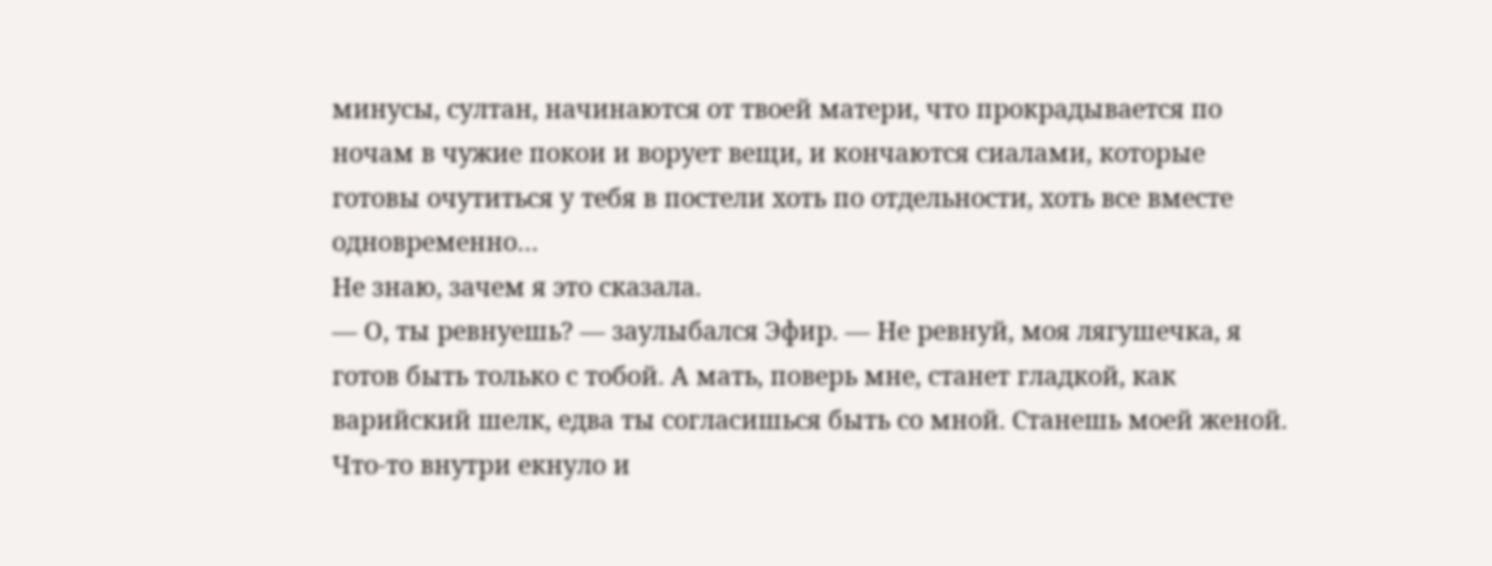минусы, султан, начинаются от твоей матери, что прокрадывается по ночам в чужие покои и ворует вещи, и кончаются сиалами, которые готовы очутиться у тебя в постели хоть по отдельности, хоть все вместе одновременно…
Не знаю, зачем я это сказала.
— О, ты ревнуешь? — заулыбался Эфир. — Не ревнуй, моя лягушечка, я готов быть только с тобой. А мать, поверь мне, станет гладкой, как варийский шелк, едва ты согласишься быть со мной. Станешь моей женой.
Что-то внутри екнуло и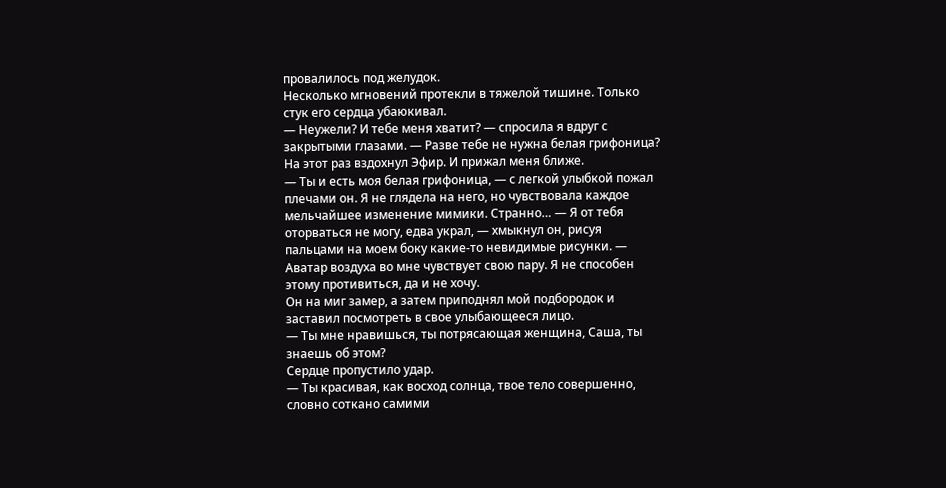провалилось под желудок.
Несколько мгновений протекли в тяжелой тишине. Только стук его сердца убаюкивал.
— Неужели? И тебе меня хватит? — спросила я вдруг с закрытыми глазами. — Разве тебе не нужна белая грифоница?
На этот раз вздохнул Эфир. И прижал меня ближе.
— Ты и есть моя белая грифоница, — с легкой улыбкой пожал плечами он. Я не глядела на него, но чувствовала каждое мельчайшее изменение мимики. Странно… — Я от тебя оторваться не могу, едва украл, — хмыкнул он, рисуя пальцами на моем боку какие-то невидимые рисунки. — Аватар воздуха во мне чувствует свою пару. Я не способен этому противиться, да и не хочу.
Он на миг замер, а затем приподнял мой подбородок и заставил посмотреть в свое улыбающееся лицо.
— Ты мне нравишься, ты потрясающая женщина, Саша, ты знаешь об этом?
Сердце пропустило удар.
— Ты красивая, как восход солнца, твое тело совершенно, словно соткано самими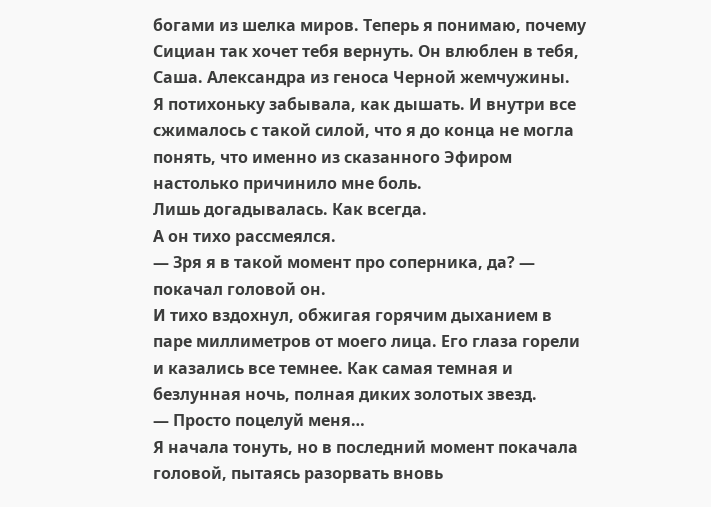богами из шелка миров. Теперь я понимаю, почему Сициан так хочет тебя вернуть. Он влюблен в тебя, Саша. Александра из геноса Черной жемчужины.
Я потихоньку забывала, как дышать. И внутри все сжималось с такой силой, что я до конца не могла понять, что именно из сказанного Эфиром настолько причинило мне боль.
Лишь догадывалась. Как всегда.
А он тихо рассмеялся.
— Зря я в такой момент про соперника, да? — покачал головой он.
И тихо вздохнул, обжигая горячим дыханием в паре миллиметров от моего лица. Его глаза горели и казались все темнее. Как самая темная и безлунная ночь, полная диких золотых звезд.
— Просто поцелуй меня…
Я начала тонуть, но в последний момент покачала головой, пытаясь разорвать вновь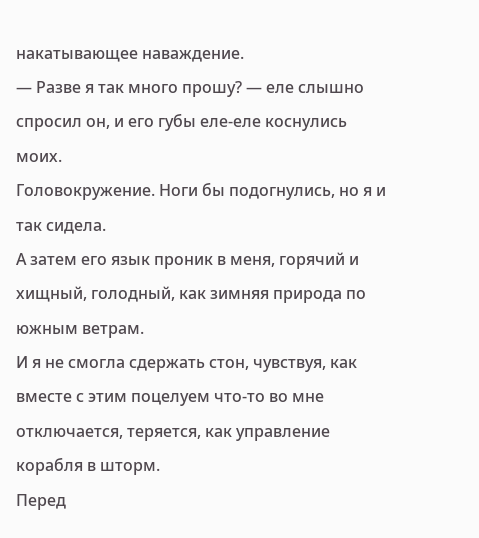накатывающее наваждение.
— Разве я так много прошу? — еле слышно спросил он, и его губы еле-еле коснулись моих.
Головокружение. Ноги бы подогнулись, но я и так сидела.
А затем его язык проник в меня, горячий и хищный, голодный, как зимняя природа по южным ветрам.
И я не смогла сдержать стон, чувствуя, как вместе с этим поцелуем что-то во мне отключается, теряется, как управление корабля в шторм.
Перед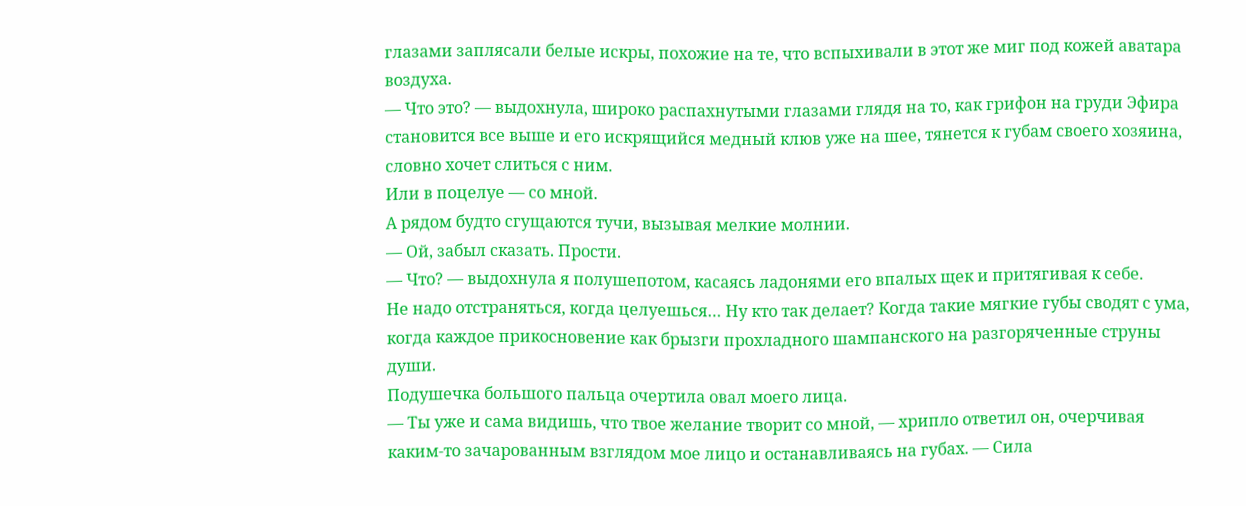глазами заплясали белые искры, похожие на те, что вспыхивали в этот же миг под кожей аватара воздуха.
— Что это? — выдохнула, широко распахнутыми глазами глядя на то, как грифон на груди Эфира становится все выше и его искрящийся медный клюв уже на шее, тянется к губам своего хозяина, словно хочет слиться с ним.
Или в поцелуе — со мной.
А рядом будто сгущаются тучи, вызывая мелкие молнии.
— Ой, забыл сказать. Прости.
— Что? — выдохнула я полушепотом, касаясь ладонями его впалых щек и притягивая к себе.
Не надо отстраняться, когда целуешься… Ну кто так делает? Когда такие мягкие губы сводят с ума, когда каждое прикосновение как брызги прохладного шампанского на разгоряченные струны души.
Подушечка большого пальца очертила овал моего лица.
— Ты уже и сама видишь, что твое желание творит со мной, — хрипло ответил он, очерчивая каким-то зачарованным взглядом мое лицо и останавливаясь на губах. — Сила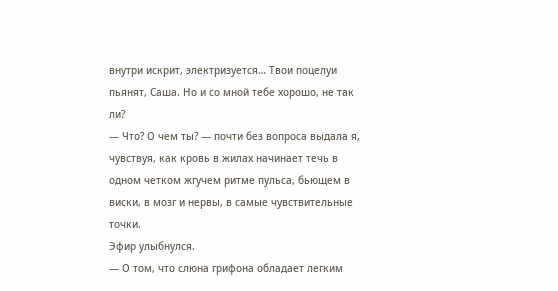внутри искрит, электризуется… Твои поцелуи пьянят, Саша. Но и со мной тебе хорошо, не так ли?
— Что? О чем ты? — почти без вопроса выдала я, чувствуя, как кровь в жилах начинает течь в одном четком жгучем ритме пульса, бьющем в виски, в мозг и нервы, в самые чувствительные точки.
Эфир улыбнулся.
— О том, что слюна грифона обладает легким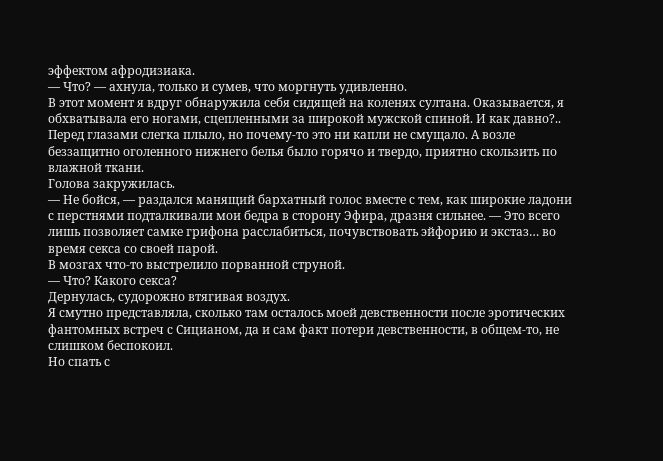эффектом афродизиака.
— Что? — ахнула, только и сумев, что моргнуть удивленно.
В этот момент я вдруг обнаружила себя сидящей на коленях султана. Оказывается, я обхватывала его ногами, сцепленными за широкой мужской спиной. И как давно?..
Перед глазами слегка плыло, но почему-то это ни капли не смущало. А возле беззащитно оголенного нижнего белья было горячо и твердо, приятно скользить по влажной ткани.
Голова закружилась.
— Не бойся, — раздался манящий бархатный голос вместе с тем, как широкие ладони с перстнями подталкивали мои бедра в сторону Эфира, дразня сильнее. — Это всего лишь позволяет самке грифона расслабиться, почувствовать эйфорию и экстаз… во время секса со своей парой.
В мозгах что-то выстрелило порванной струной.
— Что? Какого секса?
Дернулась, судорожно втягивая воздух.
Я смутно представляла, сколько там осталось моей девственности после эротических фантомных встреч с Сицианом, да и сам факт потери девственности, в общем-то, не слишком беспокоил.
Но спать с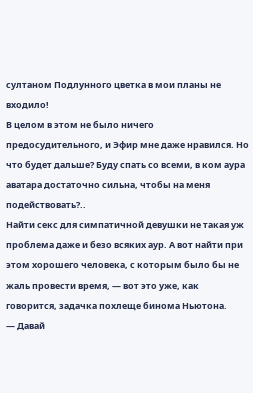султаном Подлунного цветка в мои планы не входило!
В целом в этом не было ничего предосудительного, и Эфир мне даже нравился. Но что будет дальше? Буду спать со всеми, в ком аура аватара достаточно сильна, чтобы на меня подействовать?..
Найти секс для симпатичной девушки не такая уж проблема даже и безо всяких аур. А вот найти при этом хорошего человека, с которым было бы не жаль провести время, — вот это уже, как говорится, задачка похлеще бинома Ньютона.
— Давай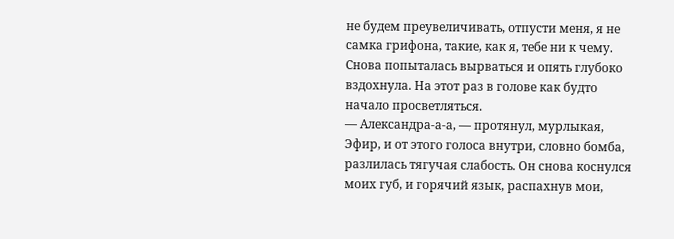не будем преувеличивать, отпусти меня, я не самка грифона, такие, как я, тебе ни к чему.
Снова попыталась вырваться и опять глубоко вздохнула. На этот раз в голове как будто начало просветляться.
— Александра-а-а, — протянул, мурлыкая, Эфир, и от этого голоса внутри, словно бомба, разлилась тягучая слабость. Он снова коснулся моих губ, и горячий язык, распахнув мои,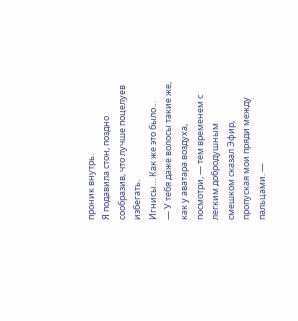проник внутрь.
Я подавила стон, поздно сообразив, что лучше поцелуев избегать.
Игнисы… Как же это было…
— У тебя даже волосы такие же, как у аватара воздуха, посмотри, — тем временем с легким добродушным смешком сказал Эфир, пропуская мои пряди между пальцами. —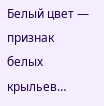Белый цвет — признак белых крыльев…